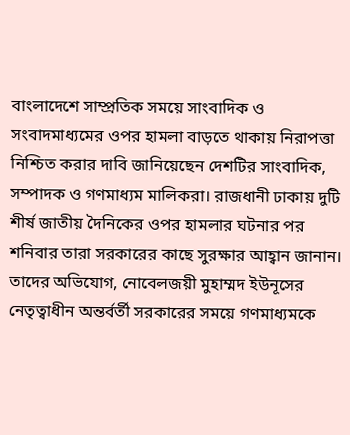বাংলাদেশে সাম্প্রতিক সময়ে সাংবাদিক ও সংবাদমাধ্যমের ওপর হামলা বাড়তে থাকায় নিরাপত্তা নিশ্চিত করার দাবি জানিয়েছেন দেশটির সাংবাদিক, সম্পাদক ও গণমাধ্যম মালিকরা। রাজধানী ঢাকায় দুটি শীর্ষ জাতীয় দৈনিকের ওপর হামলার ঘটনার পর শনিবার তারা সরকারের কাছে সুরক্ষার আহ্বান জানান।
তাদের অভিযোগ, নোবেলজয়ী মুহাম্মদ ইউনূসের নেতৃত্বাধীন অন্তর্বর্তী সরকারের সময়ে গণমাধ্যমকে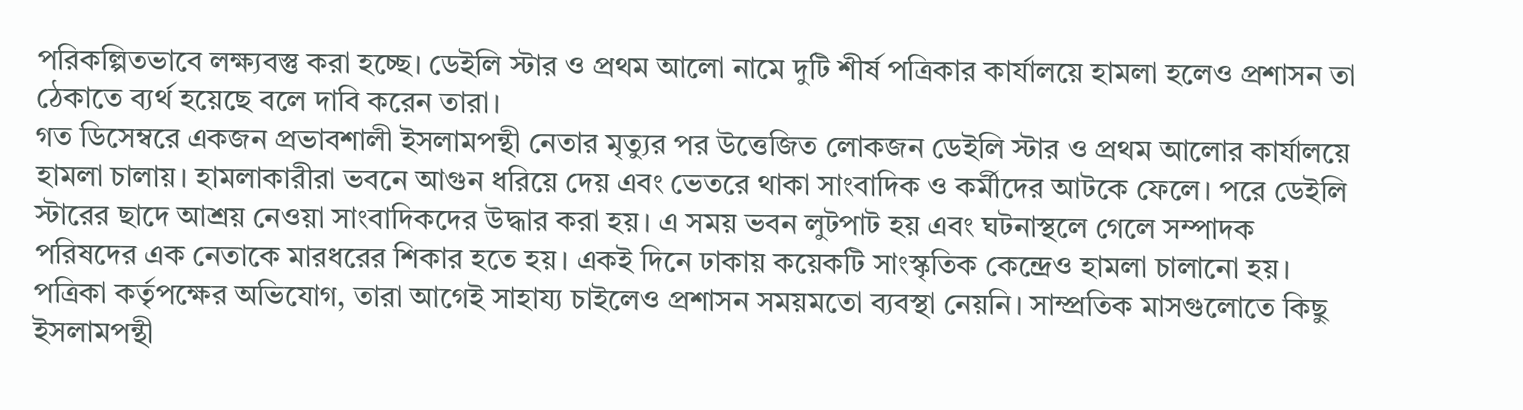পরিকল্পিতভাবে লক্ষ্যবস্তু করা হচ্ছে। ডেইলি স্টার ও প্রথম আলো নামে দুটি শীর্ষ পত্রিকার কার্যালয়ে হামলা হলেও প্রশাসন তা ঠেকাতে ব্যর্থ হয়েছে বলে দাবি করেন তারা।
গত ডিসেম্বরে একজন প্রভাবশালী ইসলামপন্থী নেতার মৃত্যুর পর উত্তেজিত লোকজন ডেইলি স্টার ও প্রথম আলোর কার্যালয়ে হামলা চালায়। হামলাকারীরা ভবনে আগুন ধরিয়ে দেয় এবং ভেতরে থাকা সাংবাদিক ও কর্মীদের আটকে ফেলে। পরে ডেইলি স্টারের ছাদে আশ্রয় নেওয়া সাংবাদিকদের উদ্ধার করা হয়। এ সময় ভবন লুটপাট হয় এবং ঘটনাস্থলে গেলে সম্পাদক পরিষদের এক নেতাকে মারধরের শিকার হতে হয়। একই দিনে ঢাকায় কয়েকটি সাংস্কৃতিক কেন্দ্রেও হামলা চালানো হয়।
পত্রিকা কর্তৃপক্ষের অভিযোগ, তারা আগেই সাহায্য চাইলেও প্রশাসন সময়মতো ব্যবস্থা নেয়নি। সাম্প্রতিক মাসগুলোতে কিছু ইসলামপন্থী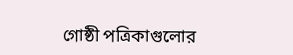গোষ্ঠী পত্রিকাগুলোর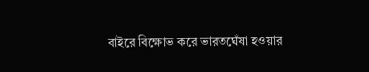বাইরে বিক্ষোভ করে ভারতঘেঁষা হওয়ার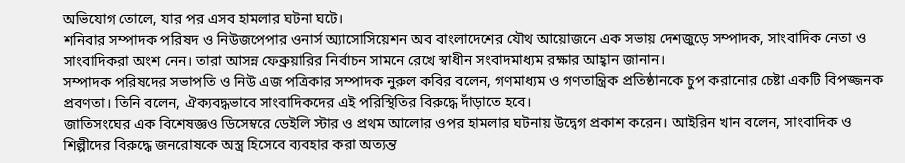অভিযোগ তোলে, যার পর এসব হামলার ঘটনা ঘটে।
শনিবার সম্পাদক পরিষদ ও নিউজপেপার ওনার্স অ্যাসোসিয়েশন অব বাংলাদেশের যৌথ আয়োজনে এক সভায় দেশজুড়ে সম্পাদক, সাংবাদিক নেতা ও সাংবাদিকরা অংশ নেন। তারা আসন্ন ফেব্রুয়ারির নির্বাচন সামনে রেখে স্বাধীন সংবাদমাধ্যম রক্ষার আহ্বান জানান।
সম্পাদক পরিষদের সভাপতি ও নিউ এজ পত্রিকার সম্পাদক নুরুল কবির বলেন, গণমাধ্যম ও গণতান্ত্রিক প্রতিষ্ঠানকে চুপ করানোর চেষ্টা একটি বিপজ্জনক প্রবণতা। তিনি বলেন, ঐক্যবদ্ধভাবে সাংবাদিকদের এই পরিস্থিতির বিরুদ্ধে দাঁড়াতে হবে।
জাতিসংঘের এক বিশেষজ্ঞও ডিসেম্বরে ডেইলি স্টার ও প্রথম আলোর ওপর হামলার ঘটনায় উদ্বেগ প্রকাশ করেন। আইরিন খান বলেন, সাংবাদিক ও শিল্পীদের বিরুদ্ধে জনরোষকে অস্ত্র হিসেবে ব্যবহার করা অত্যন্ত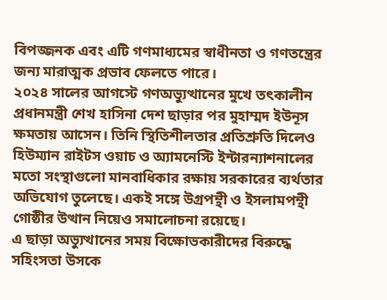বিপজ্জনক এবং এটি গণমাধ্যমের স্বাধীনতা ও গণতন্ত্রের জন্য মারাত্মক প্রভাব ফেলতে পারে।
২০২৪ সালের আগস্টে গণঅভ্যুত্থানের মুখে তৎকালীন প্রধানমন্ত্রী শেখ হাসিনা দেশ ছাড়ার পর মুহাম্মদ ইউনূস ক্ষমতায় আসেন। তিনি স্থিতিশীলতার প্রতিশ্রুতি দিলেও হিউম্যান রাইটস ওয়াচ ও অ্যামনেস্টি ইন্টারন্যাশনালের মতো সংস্থাগুলো মানবাধিকার রক্ষায় সরকারের ব্যর্থতার অভিযোগ তুলেছে। একই সঙ্গে উগ্রপন্থী ও ইসলামপন্থী গোষ্ঠীর উত্থান নিয়েও সমালোচনা রয়েছে।
এ ছাড়া অভ্যুত্থানের সময় বিক্ষোভকারীদের বিরুদ্ধে সহিংসতা উসকে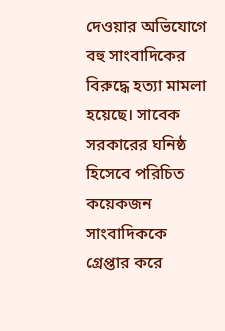দেওয়ার অভিযোগে বহু সাংবাদিকের বিরুদ্ধে হত্যা মামলা হয়েছে। সাবেক সরকারের ঘনিষ্ঠ হিসেবে পরিচিত কয়েকজন সাংবাদিককে গ্রেপ্তার করে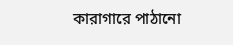কারাগারে পাঠানো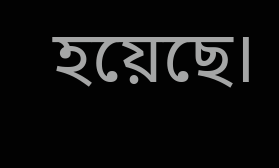হয়েছে।